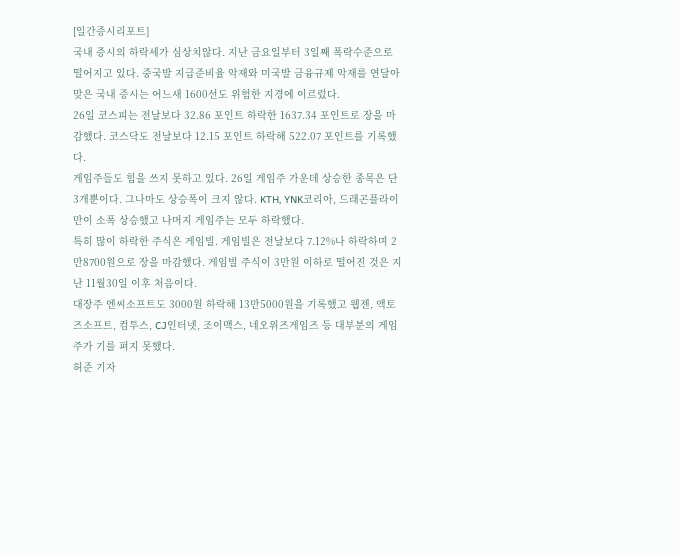[일간증시리포트]
국내 증시의 하락세가 심상치않다. 지난 금요일부터 3일째 폭락수준으로 떨어지고 있다. 중국발 지급준비율 악재와 미국발 금융규제 악재를 연달아 맞은 국내 증시는 어느새 1600선도 위험한 지경에 이르렀다.
26일 코스피는 전날보다 32.86 포인트 하락한 1637.34 포인트로 장을 마감했다. 코스닥도 전날보다 12.15 포인트 하락해 522.07 포인트를 기록했다.
게임주들도 힘을 쓰지 못하고 있다. 26일 게임주 가운데 상승한 종목은 단 3개뿐이다. 그나마도 상승폭이 크지 않다. KTH, YNK코리아, 드래곤플라이만이 소폭 상승했고 나머지 게임주는 모두 하락했다.
특히 많이 하락한 주식은 게임빌. 게임빌은 전날보다 7.12%나 하락하며 2만8700원으로 장을 마감했다. 게임빌 주식이 3만원 이하로 떨어진 것은 지난 11월30일 이후 처음이다.
대장주 엔씨소프트도 3000원 하락해 13만5000원을 기록했고 웹젠, 액토즈소프트, 컴투스, CJ인터넷, 조이맥스, 네오위즈게임즈 등 대부분의 게임주가 기를 펴지 못했다.
허준 기자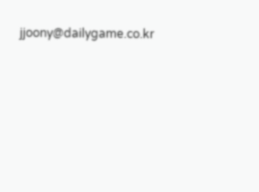jjoony@dailygame.co.kr